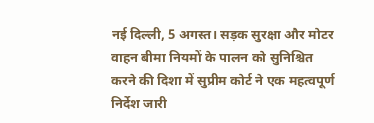नई दिल्ली, 5 अगस्त। सड़क सुरक्षा और मोटर वाहन बीमा नियमों के पालन को सुनिश्चित करने की दिशा में सुप्रीम कोर्ट ने एक महत्वपूर्ण निर्देश जारी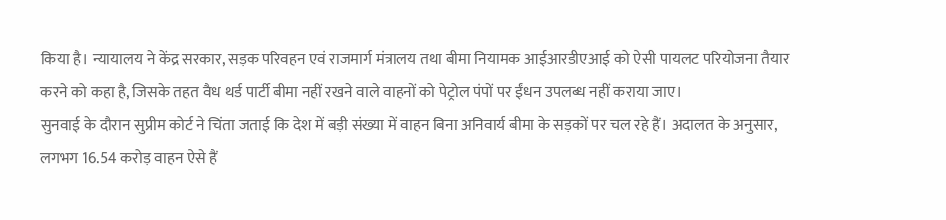किया है। न्यायालय ने केंद्र सरकार, सड़क परिवहन एवं राजमार्ग मंत्रालय तथा बीमा नियामक आईआरडीएआई को ऐसी पायलट परियोजना तैयार करने को कहा है, जिसके तहत वैध थर्ड पार्टी बीमा नहीं रखने वाले वाहनों को पेट्रोल पंपों पर ईंधन उपलब्ध नहीं कराया जाए।
सुनवाई के दौरान सुप्रीम कोर्ट ने चिंता जताई कि देश में बड़ी संख्या में वाहन बिना अनिवार्य बीमा के सड़कों पर चल रहे हैं। अदालत के अनुसार, लगभग 16.54 करोड़ वाहन ऐसे हैं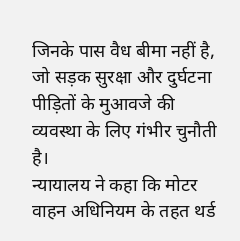जिनके पास वैध बीमा नहीं है, जो सड़क सुरक्षा और दुर्घटना पीड़ितों के मुआवजे की व्यवस्था के लिए गंभीर चुनौती है।
न्यायालय ने कहा कि मोटर वाहन अधिनियम के तहत थर्ड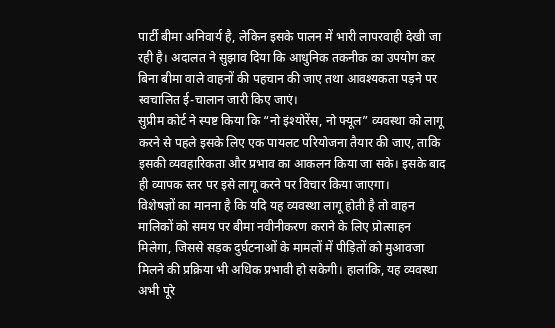पार्टी बीमा अनिवार्य है, लेकिन इसके पालन में भारी लापरवाही देखी जा रही है। अदालत ने सुझाव दिया कि आधुनिक तकनीक का उपयोग कर बिना बीमा वाले वाहनों की पहचान की जाए तथा आवश्यकता पड़ने पर स्वचालित ई-चालान जारी किए जाएं।
सुप्रीम कोर्ट ने स्पष्ट किया कि “नो इंश्योरेंस, नो फ्यूल” व्यवस्था को लागू करने से पहले इसके लिए एक पायलट परियोजना तैयार की जाए, ताकि इसकी व्यवहारिकता और प्रभाव का आकलन किया जा सके। इसके बाद ही व्यापक स्तर पर इसे लागू करने पर विचार किया जाएगा।
विशेषज्ञों का मानना है कि यदि यह व्यवस्था लागू होती है तो वाहन मालिकों को समय पर बीमा नवीनीकरण कराने के लिए प्रोत्साहन मिलेगा, जिससे सड़क दुर्घटनाओं के मामलों में पीड़ितों को मुआवजा मिलने की प्रक्रिया भी अधिक प्रभावी हो सकेगी। हालांकि, यह व्यवस्था अभी पूरे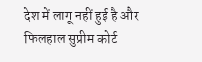देश में लागू नहीं हुई है और फिलहाल सुप्रीम कोर्ट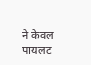ने केवल पायलट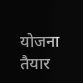योजना तैयार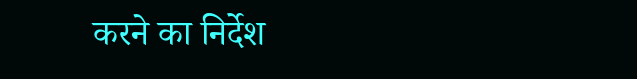करने का निर्देश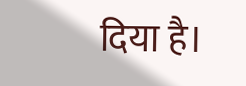दिया है।